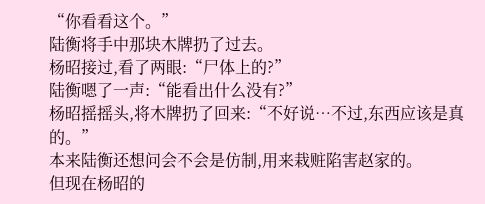“你看看这个。”
陆衡将手中那块木牌扔了过去。
杨昭接过,看了两眼:“尸体上的?”
陆衡嗯了一声:“能看出什么没有?”
杨昭摇摇头,将木牌扔了回来:“不好说…不过,东西应该是真的。”
本来陆衡还想问会不会是仿制,用来栽赃陷害赵家的。
但现在杨昭的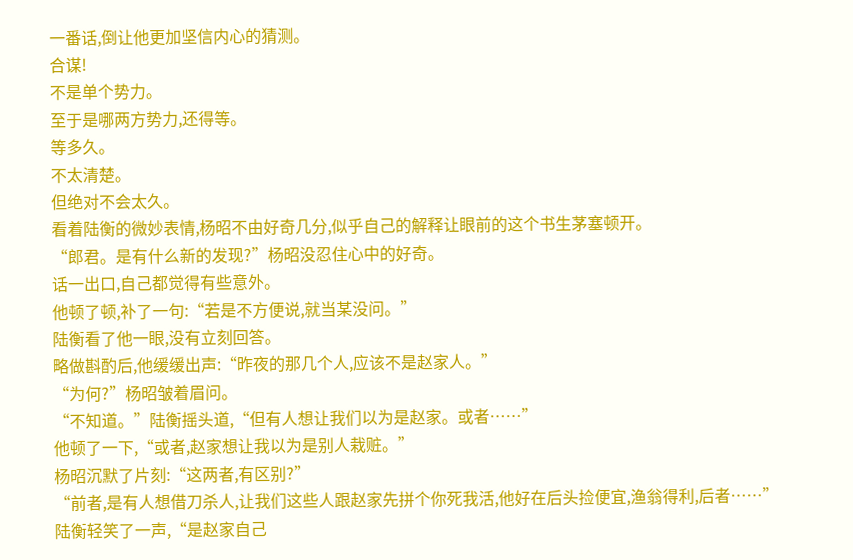一番话,倒让他更加坚信内心的猜测。
合谋!
不是单个势力。
至于是哪两方势力,还得等。
等多久。
不太清楚。
但绝对不会太久。
看着陆衡的微妙表情,杨昭不由好奇几分,似乎自己的解释让眼前的这个书生茅塞顿开。
“郎君。是有什么新的发现?”杨昭没忍住心中的好奇。
话一出口,自己都觉得有些意外。
他顿了顿,补了一句:“若是不方便说,就当某没问。”
陆衡看了他一眼,没有立刻回答。
略做斟酌后,他缓缓出声:“昨夜的那几个人,应该不是赵家人。”
“为何?”杨昭皱着眉问。
“不知道。”陆衡摇头道,“但有人想让我们以为是赵家。或者……”
他顿了一下,“或者,赵家想让我以为是别人栽赃。”
杨昭沉默了片刻:“这两者,有区别?”
“前者,是有人想借刀杀人,让我们这些人跟赵家先拼个你死我活,他好在后头捡便宜,渔翁得利,后者……”
陆衡轻笑了一声,“是赵家自己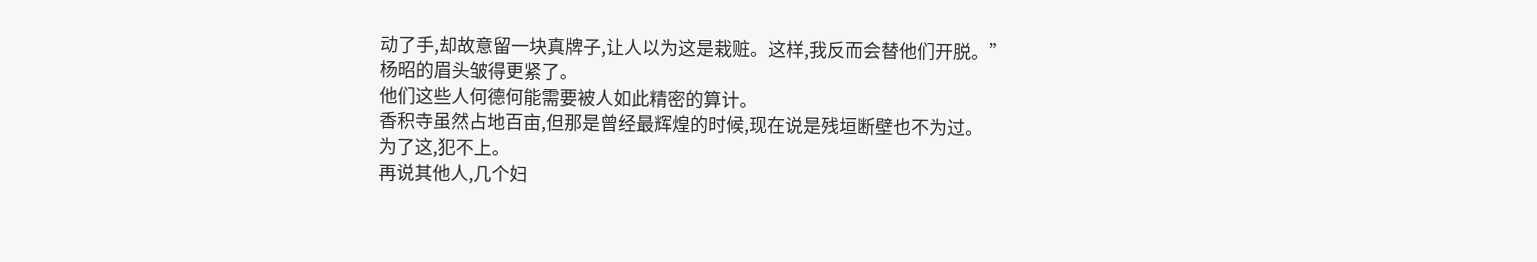动了手,却故意留一块真牌子,让人以为这是栽赃。这样,我反而会替他们开脱。”
杨昭的眉头皱得更紧了。
他们这些人何德何能需要被人如此精密的算计。
香积寺虽然占地百亩,但那是曾经最辉煌的时候,现在说是残垣断壁也不为过。
为了这,犯不上。
再说其他人,几个妇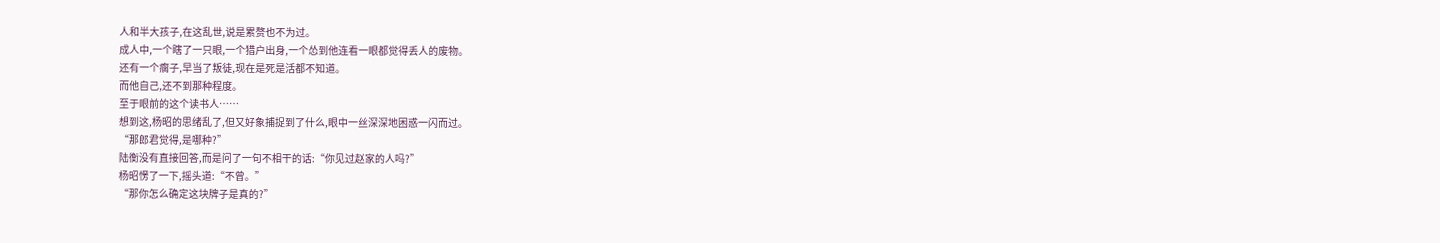人和半大孩子,在这乱世,说是累赘也不为过。
成人中,一个瞎了一只眼,一个猎户出身,一个怂到他连看一眼都觉得丢人的废物。
还有一个瘸子,早当了叛徒,现在是死是活都不知道。
而他自己,还不到那种程度。
至于眼前的这个读书人……
想到这,杨昭的思绪乱了,但又好象捕捉到了什么,眼中一丝深深地困惑一闪而过。
“那郎君觉得,是哪种?”
陆衡没有直接回答,而是问了一句不相干的话:“你见过赵家的人吗?”
杨昭愣了一下,摇头道:“不曾。”
“那你怎么确定这块牌子是真的?”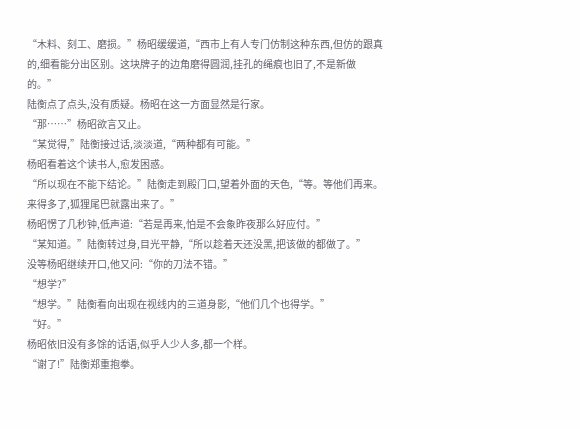“木料、刻工、磨损。”杨昭缓缓道,“西市上有人专门仿制这种东西,但仿的跟真的,细看能分出区别。这块牌子的边角磨得圆润,挂孔的绳痕也旧了,不是新做的。”
陆衡点了点头,没有质疑。杨昭在这一方面显然是行家。
“那……”杨昭欲言又止。
“某觉得,”陆衡接过话,淡淡道,“两种都有可能。”
杨昭看着这个读书人,愈发困惑。
“所以现在不能下结论。”陆衡走到殿门口,望着外面的天色,“等。等他们再来。来得多了,狐狸尾巴就露出来了。”
杨昭愣了几秒钟,低声道:“若是再来,怕是不会象昨夜那么好应付。”
“某知道。”陆衡转过身,目光平静,“所以趁着天还没黑,把该做的都做了。”
没等杨昭继续开口,他又问:“你的刀法不错。”
“想学?”
“想学。”陆衡看向出现在视线内的三道身影,“他们几个也得学。”
“好。”
杨昭依旧没有多馀的话语,似乎人少人多,都一个样。
“谢了!”陆衡郑重抱拳。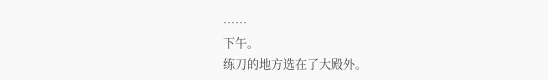……
下午。
练刀的地方选在了大殿外。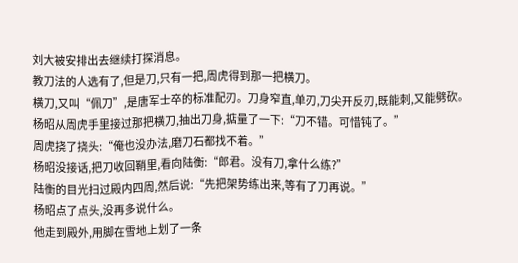刘大被安排出去继续打探消息。
教刀法的人选有了,但是刀,只有一把,周虎得到那一把横刀。
横刀,又叫“佩刀”,是唐军士卒的标准配刃。刀身窄直,单刃,刀尖开反刃,既能刺,又能劈砍。
杨昭从周虎手里接过那把横刀,抽出刀身,掂量了一下:“刀不错。可惜钝了。”
周虎挠了挠头:“俺也没办法,磨刀石都找不着。”
杨昭没接话,把刀收回鞘里,看向陆衡:“郎君。没有刀,拿什么练?”
陆衡的目光扫过殿内四周,然后说:“先把架势练出来,等有了刀再说。”
杨昭点了点头,没再多说什么。
他走到殿外,用脚在雪地上划了一条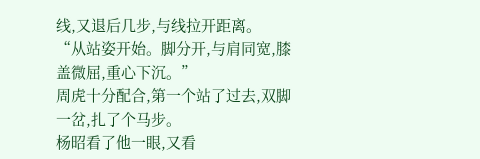线,又退后几步,与线拉开距离。
“从站姿开始。脚分开,与肩同宽,膝盖微屈,重心下沉。”
周虎十分配合,第一个站了过去,双脚一岔,扎了个马步。
杨昭看了他一眼,又看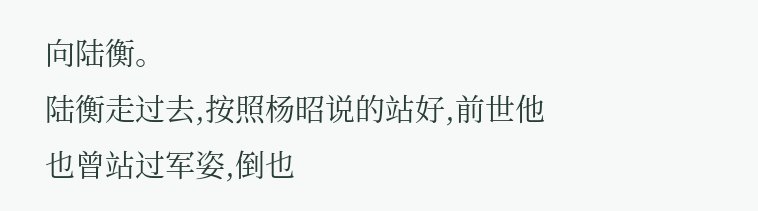向陆衡。
陆衡走过去,按照杨昭说的站好,前世他也曾站过军姿,倒也